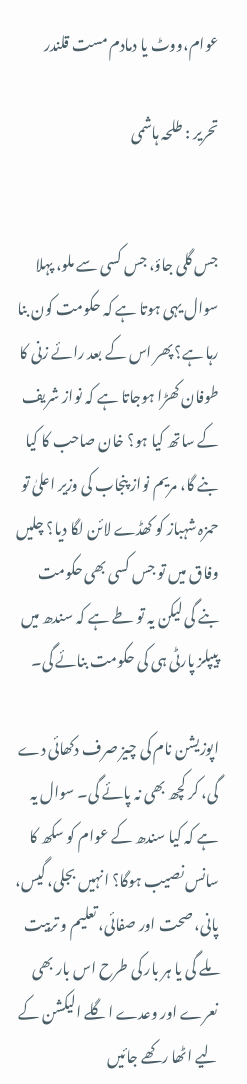عوام،ووٹ یا دمادم مست قلندر

تحریر : طلحہ ہاشمی


جس گلی جاؤ، جس کسی سے ملو، پہلا سوال یہی ہوتا ہے کہ حکومت کون بنا رہا ہے؟ پھر اس کے بعد رائے زنی کا طوفان کھڑا ہوجاتا ہے کہ نواز شریف کے ساتھ کیا ہو؟ خان صاحب کا کیا بنے گا، مریم نواز پنجاب کی وزیر اعلیٰ تو حمزہ شہباز کو کھڈے لائن لگا دیا؟ چلیں وفاق میں تو جس کسی بھی حکومت بنے گی لیکن یہ تو طے ہے کہ سندھ میں پیپلز پارٹی ہی کی حکومت بنائے گی۔

اپوزیشن نام کی چیز صرف دکھائی دے گی، کر کچھ بھی نہ پائے گی۔ سوال یہ ہے کہ کیا سندھ کے عوام کو سکھ کا سانس نصیب ہوگا؟ انہیں بجلی، گیس، پانی، صحت اور صفائی، تعلیم و تربیت ملے گی یا ہر بار کی طرح اس بار بھی نعرے اور وعدے اگلے الیکشن کے لیے اٹھا رکھے جائیں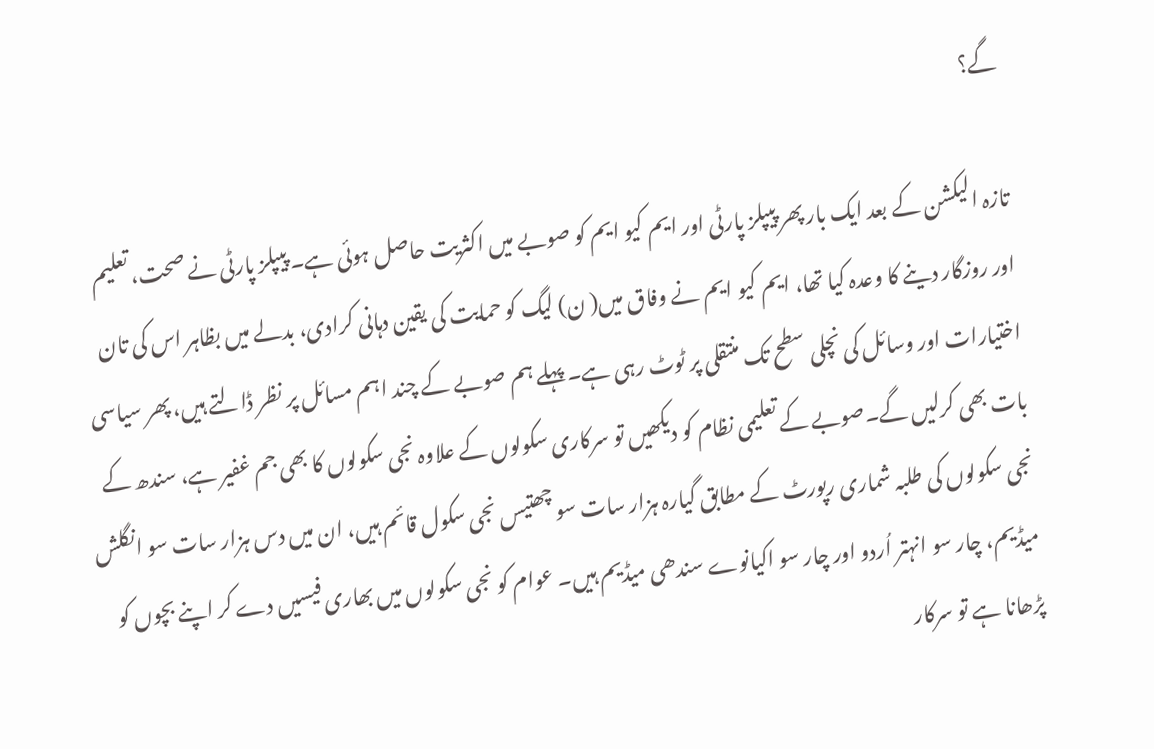گے؟

تازہ الیکشن کے بعد ایک بار پھر پیپلز پارٹی اور ایم کیو ایم کو صوبے میں اکثریت حاصل ہوئی ہے۔ پیپلز پارٹی نے صحت، تعلیم اور روزگار دینے کا وعدہ کیا تھا، ایم کیو ایم نے وفاق میں( ن) لیگ کو حمایت کی یقین دہانی کرادی، بدلے میں بظاہر اس کی تان اختیارات اور وسائل کی نچلی سطح تک منتقلی پر ٹوٹ رہی ہے۔ پہلے ہم صوبے کے چند اہم مسائل پر نظر ڈالتے ہیں، پھر سیاسی بات بھی کرلیں گے۔صوبے کے تعلیمی نظام کو دیکھیں تو سرکاری سکولوں کے علاوہ نجی سکولوں کا بھی جم غفیر ہے، سندھ کے نجی سکولوں کی طلبہ شماری رپورٹ کے مطابق گیارہ ہزار سات سو چھتیس نجی سکول قائم ہیں، ان میں دس ہزار سات سو انگلش میڈیم، چار سو انہتر اُردو اور چار سو اکیانوے سندھی میڈیم ہیں۔ عوام کو نجی سکولوں میں بھاری فیسیں دے کر اپنے بچوں کو پڑھانا ہے تو سرکار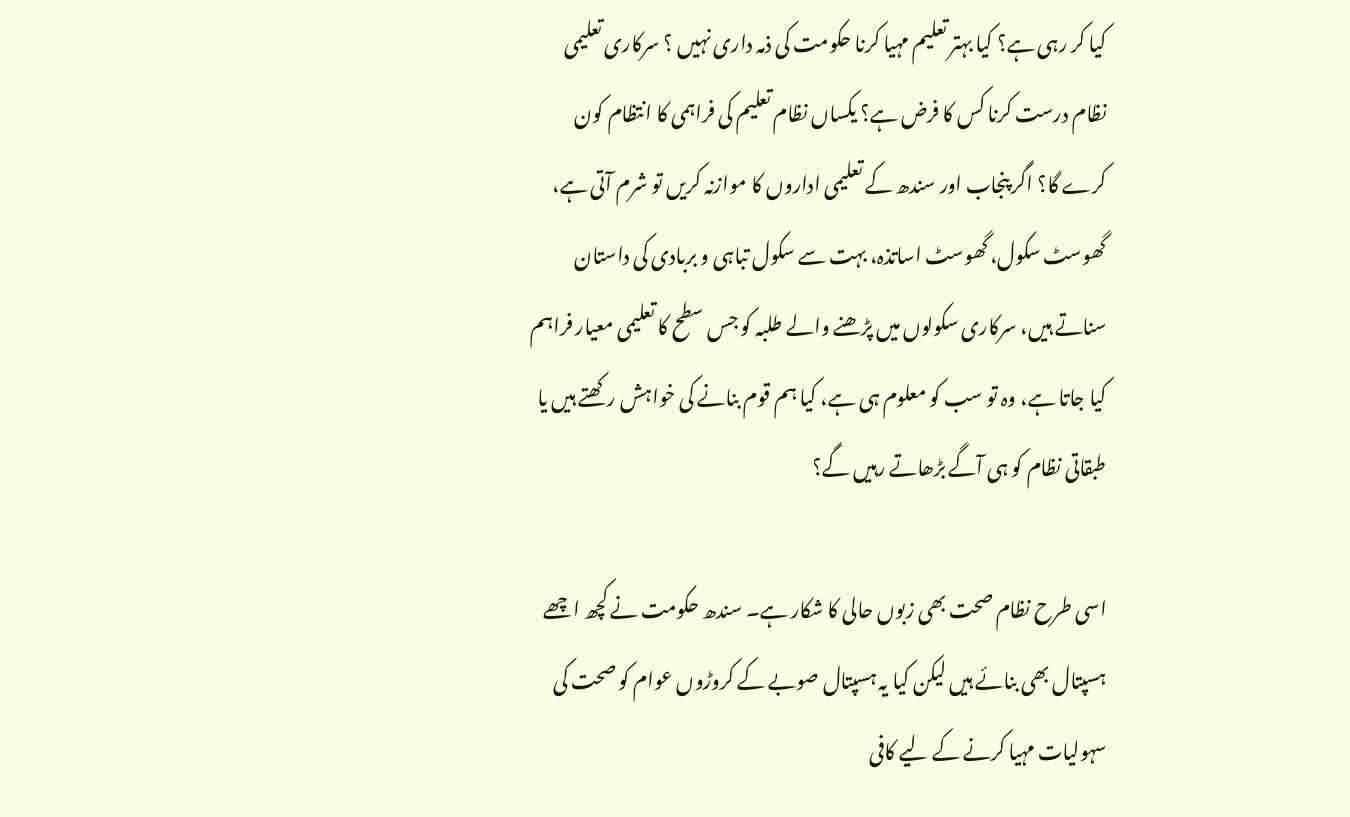کیا کر رہی ہے؟ کیا بہتر تعلیم مہیا کرنا حکومت کی ذمہ داری نہیں ؟ سرکاری تعلیمی نظام درست کرنا کس کا فرض ہے؟ یکساں نظام تعلیم کی فراہمی کا انتظام کون کرے گا؟ اگر پنجاب اور سندھ کے تعلیمی اداروں کا موازنہ کریں تو شرم آتی ہے، گھوسٹ سکول، گھوسٹ اساتذہ، بہت سے سکول تباہی و بربادی کی داستان سناتے ہیں، سرکاری سکولوں میں پڑھنے والے طلبہ کو جس سطح کا تعلیمی معیار فراہم کیا جاتا ہے، وہ تو سب کو معلوم ہی ہے، کیا ہم قوم بنانے کی خواہش رکھتے ہیں یا طبقاتی نظام کو ہی آگے بڑھاتے رہیں گے؟

اسی طرح نظام صحت بھی زبوں حالی کا شکار ہے۔ سندھ حکومت نے کچھ اچھے ہسپتال بھی بنائے ہیں لیکن کیا یہ ہسپتال صوبے کے کروڑوں عوام کو صحت کی سہولیات مہیا کرنے کے لیے کافی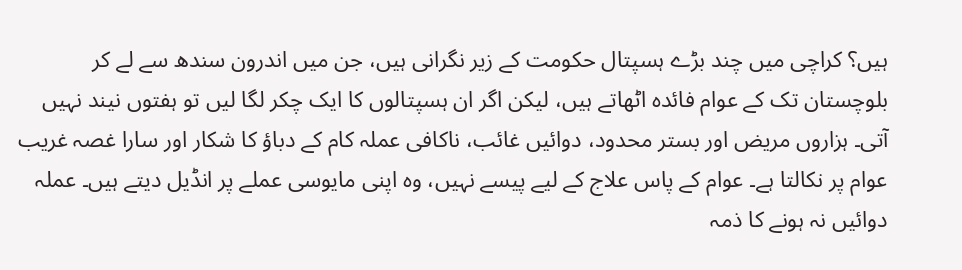ہیں؟ کراچی میں چند بڑے ہسپتال حکومت کے زیر نگرانی ہیں، جن میں اندرون سندھ سے لے کر بلوچستان تک کے عوام فائدہ اٹھاتے ہیں، لیکن اگر ان ہسپتالوں کا ایک چکر لگا لیں تو ہفتوں نیند نہیں آتی۔ ہزاروں مریض اور بستر محدود، دوائیں غائب، ناکافی عملہ کام کے دباؤ کا شکار اور سارا غصہ غریب عوام پر نکالتا ہے۔ عوام کے پاس علاج کے لیے پیسے نہیں، وہ اپنی مایوسی عملے پر انڈیل دیتے ہیں۔ عملہ دوائیں نہ ہونے کا ذمہ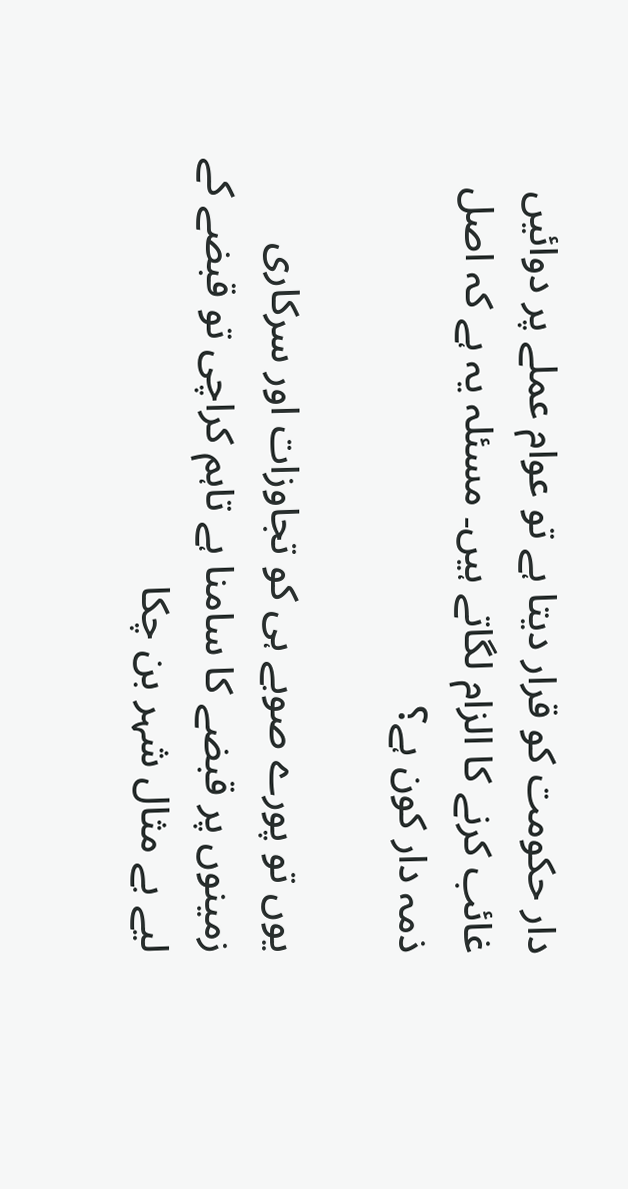دار حکومت کو قرار دیتا ہے تو عوام عملے پر دوائیں غائب کرنے کا الزام لگاتے ہیں۔ مسئلہ یہ ہے کہ اصل ذمہ دار کون ہے؟

یوں تو پورے صوبے ہی کو تجاوزات اور سرکاری زمینوں پر قبضے کا سامنا ہے تاہم کراچی تو قبضے کے لیے بے مثال شہر بن چکا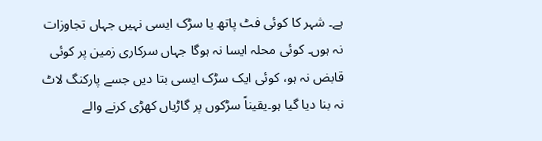ہے۔ شہر کا کوئی فٹ پاتھ یا سڑک ایسی نہیں جہاں تجاوزات نہ ہوں۔ کوئی محلہ ایسا نہ ہوگا جہاں سرکاری زمین پر کوئی قابض نہ ہو، کوئی ایک سڑک ایسی بتا دیں جسے پارکنگ لاٹ نہ بنا دیا گیا ہو۔یقیناً سڑکوں پر گاڑیاں کھڑی کرنے والے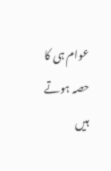عوام ہی کا حصہ ہوتے ہیں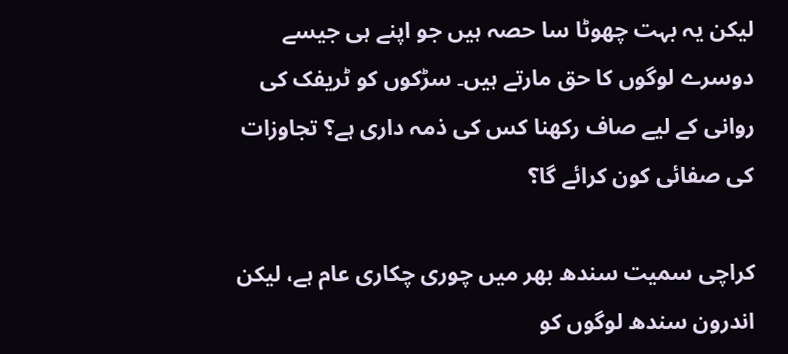لیکن یہ بہت چھوٹا سا حصہ ہیں جو اپنے ہی جیسے دوسرے لوگوں کا حق مارتے ہیں۔ سڑکوں کو ٹریفک کی روانی کے لیے صاف رکھنا کس کی ذمہ داری ہے؟ تجاوزات کی صفائی کون کرائے گا؟

کراچی سمیت سندھ بھر میں چوری چکاری عام ہے، لیکن اندرون سندھ لوگوں کو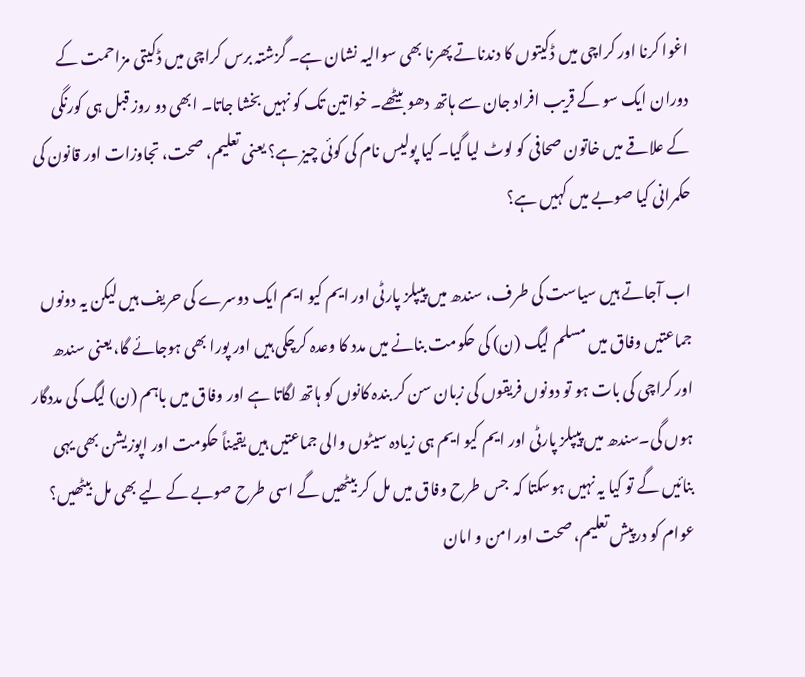اغوا کرنا اور کراچی میں ڈکیتوں کا دندناتے پھرنا بھی سوالیہ نشان ہے۔ گزشتہ برس کراچی میں ڈکیتی مزاحمت کے دوران ایک سو کے قریب افراد جان سے ہاتھ دھو بیٹھے۔ خواتین تک کو نہیں بخشا جاتا۔ ابھی دو روز قبل ہی کورنگی کے علاقے میں خاتون صحافی کو لوٹ لیا گیا۔ کیا پولیس نام کی کوئی چیز ہے؟ یعنی تعلیم، صحت، تجاوزات اور قانون کی حکمرانی کیا صوبے میں کہیں ہے؟

اب آجاتے ہیں سیاست کی طرف، سندھ میں پیپلز پارٹی اور ایم کیو ایم ایک دوسرے کی حریف ہیں لیکن یہ دونوں جماعتیں وفاق میں مسلم لیگ (ن) کی حکومت بنانے میں مدد کا وعدہ کرچکی ہیں اور پورا بھی ہوجائے گا، یعنی سندھ اور کراچی کی بات ہو تو دونوں فریقوں کی زبان سن کر بندہ کانوں کو ہاتھ لگاتا ہے اور وفاق میں باہم (ن) لیگ کی مددگار ہوں گی۔سندھ میں پیپلز پارٹی اور ایم کیو ایم ہی زیادہ سیٹوں والی جماعتیں ہیں یقیناً حکومت اور اپوزیشن بھی یہی بنائیں گے تو کیا یہ نہیں ہوسکتا کہ  جس طرح وفاق میں مل کر بیٹھیں گے اسی طرح صوبے کے لیے بھی مل بیٹھیں؟ عوام کو درپیش تعلیم، صحت اور امن و امان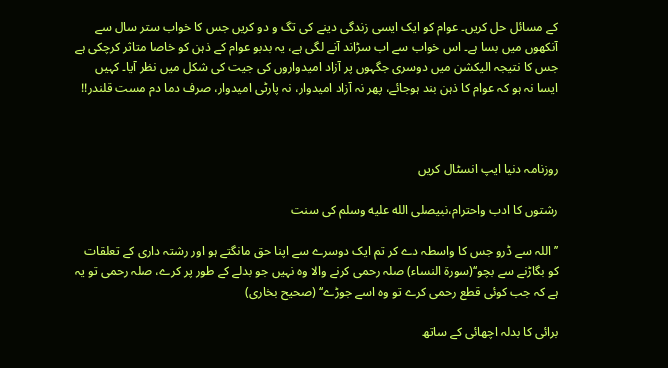کے مسائل حل کریں۔ عوام کو ایک ایسی زندگی دینے کی تگ و دو کریں جس کا خواب ستر سال سے آنکھوں میں بسا ہے۔ اس خواب سے اب سڑاند آنے لگی ہے، یہ بدبو عوام کے ذہن کو خاصا متاثر کرچکی ہے جس کا نتیجہ الیکشن میں دوسری جگہوں پر آزاد امیدواروں کی جیت کی شکل میں نظر آیا۔ کہیں ایسا نہ ہو کہ عوام کا ذہن بند ہوجائے، پھر نہ آزاد امیدوار، نہ پارٹی امیدوار، صرف دما دم مست قلندر!!



روزنامہ دنیا ایپ انسٹال کریں

رشتوں کا ادب واحترام،نبیصلى الله عليه وسلم کی سنت

’’ اللہ سے ڈرو جس کا واسطہ دے کر تم ایک دوسرے سے اپنا حق مانگتے ہو اور رشتہ داری کے تعلقات کو بگاڑنے سے بچو‘‘(سورۃ النساء) صلہ رحمی کرنے والا وہ نہیں جو بدلے کے طور پر کرے، صلہ رحمی تو یہ ہے کہ جب کوئی قطع رحمی کرے تو وہ اسے جوڑے‘‘ (صحیح بخاری)

برائی کا بدلہ اچھائی کے ساتھ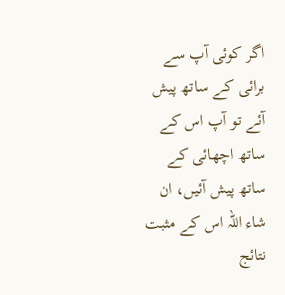اگر کوئی آپ سے برائی کے ساتھ پیش آئے تو آپ اس کے ساتھ اچھائی کے ساتھ پیش آئیں، ان شاء اللہ اس کے مثبت نتائج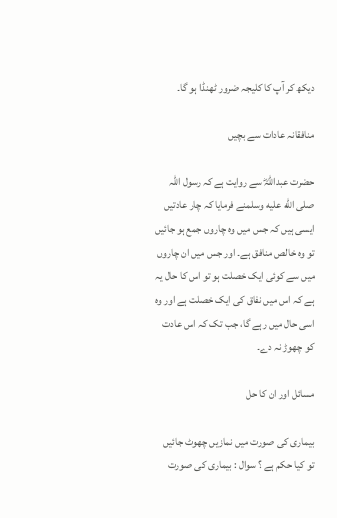دیکھ کر آپ کا کلیجہ ضرور ٹھنڈا ہو گا۔

منافقانہ عادات سے بچیں

حضرت عبداللہؓ سے روایت ہے کہ رسول اللہ صلى الله عليه وسلمنے فرمایا کہ چار عادتیں ایسی ہیں کہ جس میں وہ چاروں جمع ہو جائیں تو وہ خالص منافق ہے۔ اور جس میں ان چاروں میں سے کوئی ایک خصلت ہو تو اس کا حال یہ ہے کہ اس میں نفاق کی ایک خصلت ہے اور وہ اسی حال میں رہے گا، جب تک کہ اس عادت کو چھوڑ نہ دے۔

مسائل اور ان کا حل

بیماری کی صورت میں نمازیں چھوٹ جائیں تو کیا حکم ہے ؟ سوال : بیماری کی صورت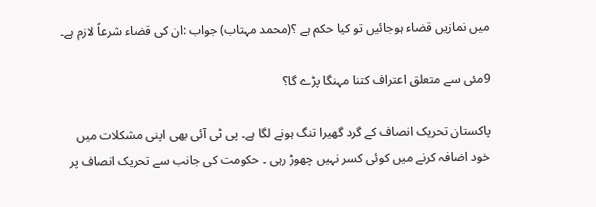میں نمازیں قضاء ہوجائیں تو کیا حکم ہے ؟(محمد مہتاب) جواب :ان کی قضاء شرعاً لازم ہے۔

9مئی سے متعلق اعتراف کتنا مہنگا پڑے گا؟

پاکستان تحریک انصاف کے گرد گھیرا تنگ ہونے لگا ہے۔ پی ٹی آئی بھی اپنی مشکلات میں خود اضافہ کرنے میں کوئی کسر نہیں چھوڑ رہی ۔ حکومت کی جانب سے تحریک انصاف پر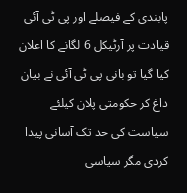پابندی کے فیصلے اور پی ٹی آئی قیادت پر آرٹیکل 6 لگانے کا اعلان کیا گیا تو بانی پی ٹی آئی نے بیان داغ کر حکومتی پلان کیلئے سیاست کی حد تک آسانی پیدا کردی مگر سیاسی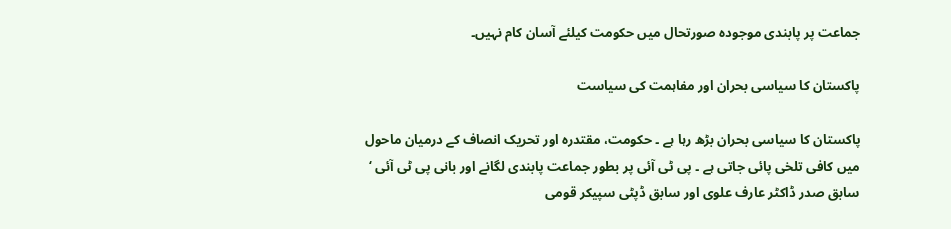جماعت پر پابندی موجودہ صورتحال میں حکومت کیلئے آسان کام نہیں۔

پاکستان کا سیاسی بحران اور مفاہمت کی سیاست

پاکستان کا سیاسی بحران بڑھ رہا ہے ۔ حکومت، مقتدرہ اور تحریک انصاف کے درمیان ماحول میں کافی تلخی پائی جاتی ہے ۔ پی ٹی آئی پر بطور جماعت پابندی لگانے اور بانی پی ٹی آئی ‘ سابق صدر ڈاکٹر عارف علوی اور سابق ڈپٹی سپیکر قومی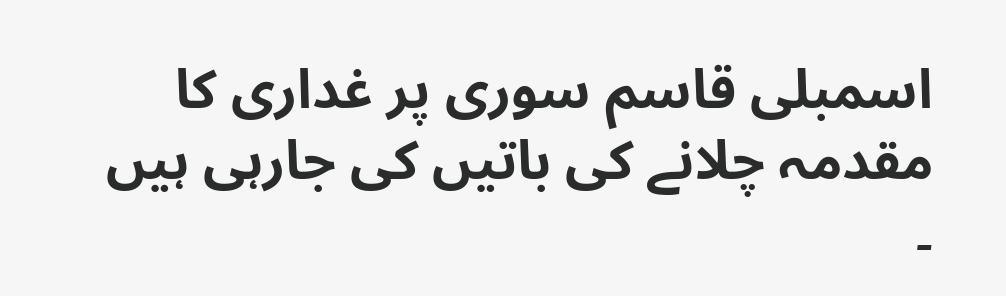اسمبلی قاسم سوری پر غداری کا مقدمہ چلانے کی باتیں کی جارہی ہیں ۔